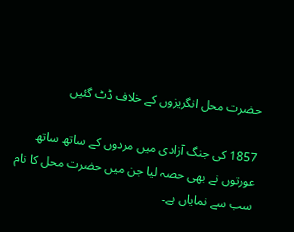حضرت محل انگریزوں کے خلاف ڈٹ گئیں

1857 کی جنگ آزادی میں مردوں کے ساتھ ساتھ عورتوں نے بھی حصہ لیا جن میں حضرت محل کا نام سب سے نمایاں ہے۔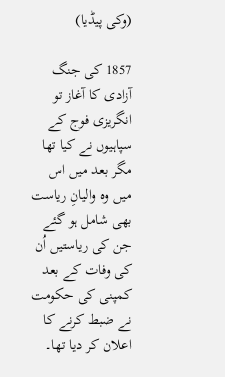(وکی پیڈیا)

1857 کی جنگ آزادی کا آغاز تو انگریزی فوج کے سپاہیوں نے کیا تھا مگر بعد میں اس میں وہ والیانِ ریاست بھی شامل ہو گئے جن کی ریاستیں اُن کی وفات کے بعد کمپنی کی حکومت نے ضبط کرنے کا اعلان کر دیا تھا۔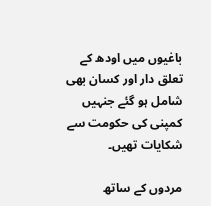باغیوں میں اودھ کے تعلق دار اور کسان بھی شامل ہو گئے جنہیں کمپنی کی حکومت سے شکایات تھیں۔

مردوں کے ساتھ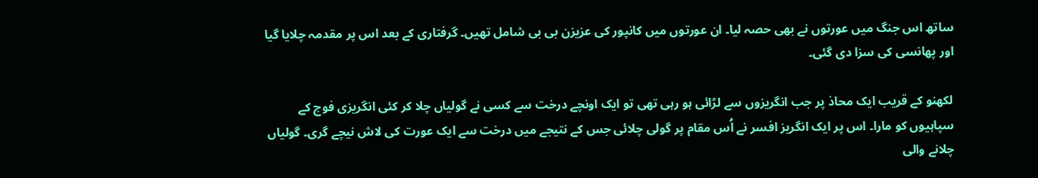ساتھ اس جنگ میں عورتوں نے بھی حصہ لیا۔ ان عورتوں میں کانپور کی عزیزن بی بی شامل تھیں۔ گرفتاری کے بعد اس پر مقدمہ چلایا گیا اور پھانسی کی سزا دی گئی۔

لکھنو کے قریب ایک محاذ پر جب انگریزوں سے لڑائی ہو رہی تھی تو ایک اونچے درخت سے کسی نے گولیاں چلا کر کئی انگریزی فوج کے سپاہیوں کو مارا۔ اس پر ایک انگریز افسر نے اُس مقام پر گولی چلائی جس کے نتیجے میں درخت سے ایک عورت کی لاش نیچے گری۔ گولیاں چلانے والی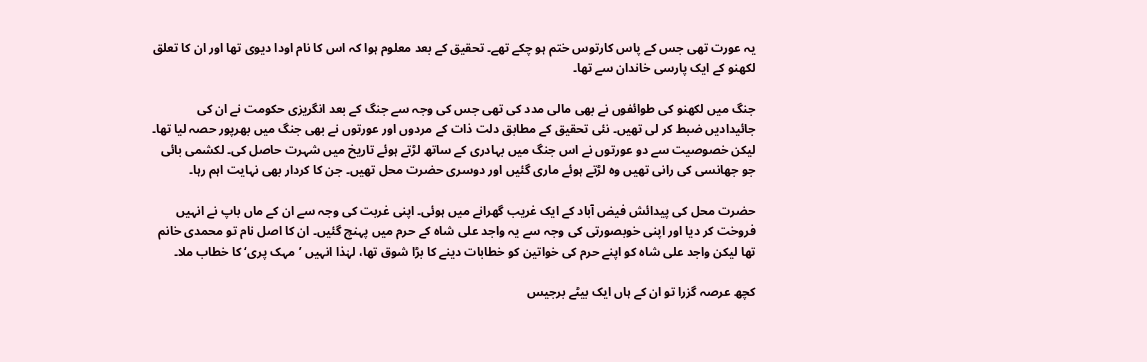یہ عورت تھی جس کے پاس کارتوس ختم ہو چکے تھے۔ تحقیق کے بعد معلوم ہوا کہ اس کا نام اودا دیوی تھا اور ان کا تعلق لکھنو کے ایک پارسی خاندان سے تھا۔

جنگ میں لکھنو کی طوائفوں نے بھی مالی مدد کی تھی جس کی وجہ سے جنگ کے بعد انگریزی حکومت نے ان کی جائیدادیں ضبط کر لی تھیں۔ نئی تحقیق کے مطابق دلت ذات کے مردوں اور عورتوں نے بھی جنگ میں بھرپور حصہ لیا تھا۔ لیکن خصوصیت سے دو عورتوں نے اس جنگ میں بہادری کے ساتھ لڑتے ہوئے تاریخ میں شہرت حاصل کی۔ لکشمی بائی جو جھانسی کی رانی تھیں وہ لڑتے ہوئے ماری گئیں اور دوسری حضرت محل تھیں۔ جن کا کردار بھی نہایت اہم رہا۔

حضرت محل کی پیدائش فیض آباد کے ایک غریب گھرانے میں ہوئی۔ اپنی غربت کی وجہ سے ان کے ماں باپ نے انہیں فروخت کر دیا اور اپنی خوبصورتی کی وجہ سے یہ واجد علی شاہ کے حرم میں پہنچ گئیں۔ ان کا اصل نام تو محمدی خانم تھا لیکن واجد علی شاہ کو اپنے حرم کی خواتین کو خطابات دینے کا بڑا شوق تھا، لہٰذا انہیں ’مہک پری‘ کا خطاب ملا۔

کچھ عرصہ گزرا تو ان کے ہاں ایک بیٹے برجیس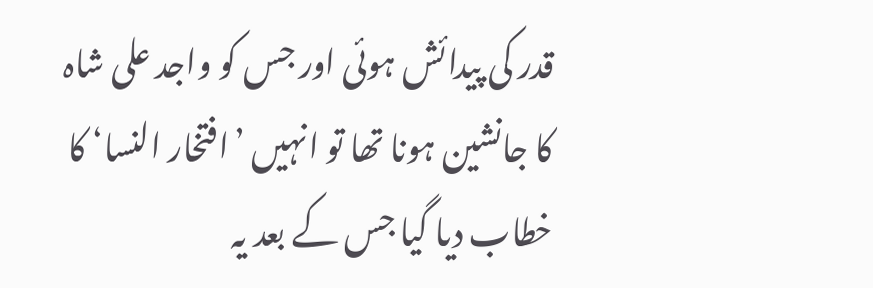قدر کی پیدائش ہوئی اور جس کو واجد علی شاہ کا جانشین ہونا تھا تو انہیں ’افتخار النسا‘ کا خطاب دیا گیا جس کے بعد یہ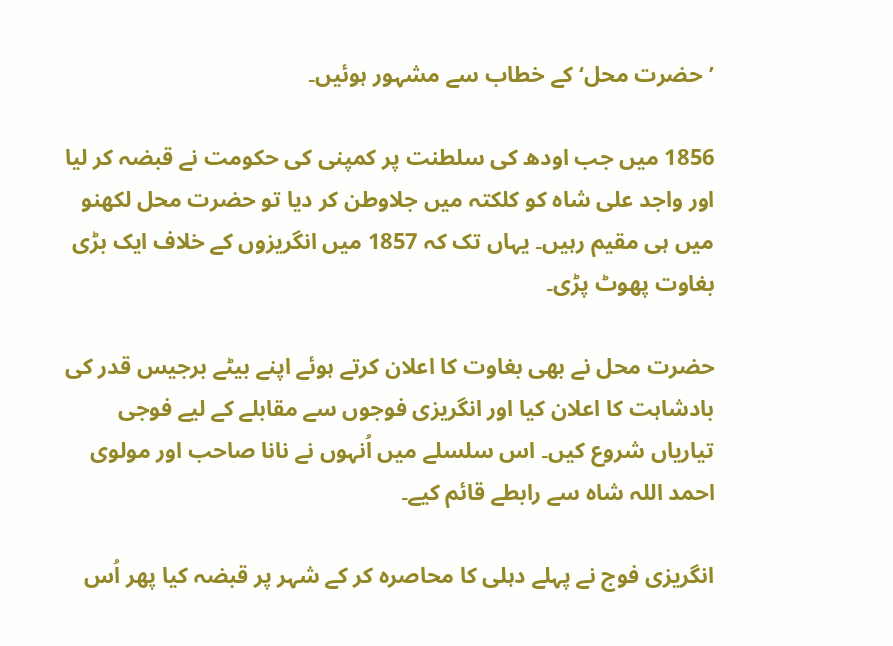’حضرت محل‘ کے خطاب سے مشہور ہوئیں۔

1856 میں جب اودھ کی سلطنت پر کمپنی کی حکومت نے قبضہ کر لیا اور واجد علی شاہ کو کلکتہ میں جلاوطن کر دیا تو حضرت محل لکھنو میں ہی مقیم رہیں۔ یہاں تک کہ 1857 میں انگریزوں کے خلاف ایک بڑی بغاوت پھوٹ پڑی۔

حضرت محل نے بھی بغاوت کا اعلان کرتے ہوئے اپنے بیٹے برجیس قدر کی بادشاہت کا اعلان کیا اور انگریزی فوجوں سے مقابلے کے لیے فوجی تیاریاں شروع کیں۔ اس سلسلے میں اُنہوں نے نانا صاحب اور مولوی احمد اللہ شاہ سے رابطے قائم کیے۔

انگریزی فوج نے پہلے دہلی کا محاصرہ کر کے شہر پر قبضہ کیا پھر اُس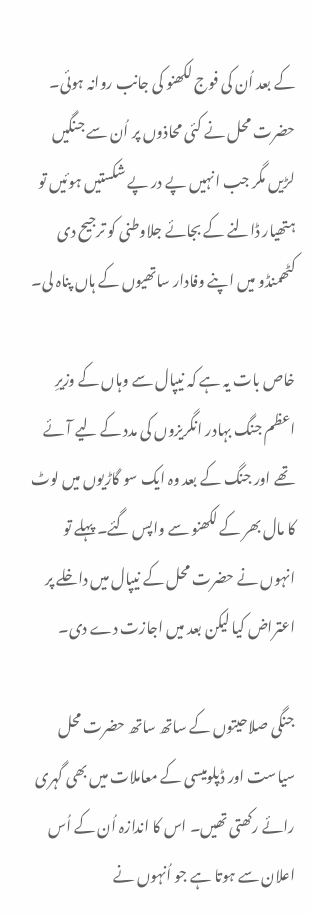کے بعد اُن کی فوج لکھنو کی جانب روانہ ہوئی۔ حضرت محل نے کئی محاذوں پر اُن سے جنگیں لڑیں مگر جب انہیں پے در پے شکستیں ہوئیں تو ہتھیار ڈالنے کے بجائے جلاوطنی کو ترجیح دی کٹھمنڈو میں اپنے وفادار ساتھیوں کے ہاں پناہ لی۔

خاص بات یہ ہے کہ نیپال سے وہاں کے وزیرِ اعظم جنگ بہادر انگریزوں کی مدد کے لیے آئے تھے اور جنگ کے بعد وہ ایک سو گاڑیوں میں لوٹ کا مال بھر کے لکھنو سے واپس گئے۔ پہلے تو انہوں نے حضرت محل کے نیپال میں داخلے پر اعتراض کیا لیکن بعد میں اجازت دے دی۔

جنگی صلاحیتوں کے ساتھ ساتھ حضرت محل سیاست اور ڈپلومیسی کے معاملات میں بھی گہری رائے رکھتی تھیں۔ اس کا اندازہ اُن کے اُس اعلان سے ہوتا ہے جو اُنہوں نے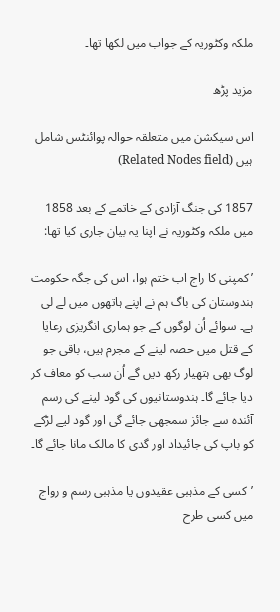ملکہ وکٹوریہ کے جواب میں لکھا تھا۔

مزید پڑھ

اس سیکشن میں متعلقہ حوالہ پوائنٹس شامل ہیں (Related Nodes field)

1857 کی جنگ آزادی کے خاتمے کے بعد 1858 میں ملکہ وکٹوریہ نے اپنا یہ بیان جاری کیا تھا:

’کمپنی کا راج اب ختم ہوا، اس کی جگہ حکومت ہندوستان کی باگ ہم نے اپنے ہاتھوں میں لے لی ہے۔ سوائے اُن لوگوں کے جو ہماری انگریزی رعایا کے قتل میں حصہ لینے کے مجرم ہیں، باقی جو لوگ بھی ہتھیار رکھ دیں گے اُن سب کو معاف کر دیا جائے گا۔ ہندوستانیوں کی گود لینے کی رسم آئندہ سے جائز سمجھی جائے گی اور گود لیے لڑکے کو باپ کی جائیداد اور گدی کا مالک مانا جائے گا۔

’کسی کے مذہبی عقیدوں یا مذہبی رسم و رواج میں کسی طرح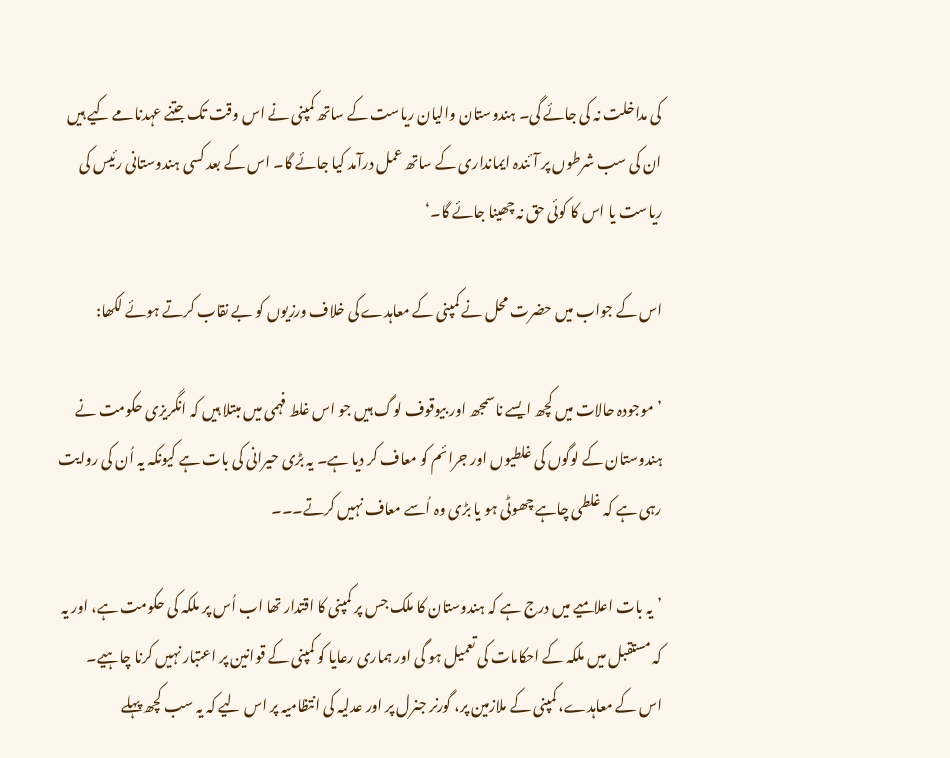کی مداخلت نہ کی جائے گی۔ ہندوستان والیان ریاست کے ساتھ کمپنی نے اس وقت تک جتنے عہدنامے کیے ہیں ان کی سب شرطوں پر آئندہ ایمانداری کے ساتھ عمل درآمد کیا جائے گا۔ اس کے بعد کسی ہندوستانی رئیس کی ریاست یا اس کا کوئی حق نہ چھینا جائے گا۔‘

اس کے جواب میں حضرت محل نے کمپنی کے معاہدے کی خلاف ورزیوں کو بے نقاب کرتے ہوئے لکھا:

’موجودہ حالات میں کچھ ایسے ناسمجھ اور بیوقوف لوگ ہیں جو اس غلط فہمی میں مبتلا ہیں کہ انگریزی حکومت نے ہندوستان کے لوگوں کی غلطیوں اور جرائم کو معاف کر دیا ہے۔ یہ بڑی حیرانی کی بات ہے کیونکہ یہ اُن کی روایت رہی ہے کہ غلطی چاہے چھوٹی ہو یا بڑی وہ اُسے معاف نہیں کرتے۔۔۔

’یہ بات اعلامیے میں درج ہے کہ ہندوستان کا ملک جس پر کمپنی کا اقتدار تھا اب اُس پر ملکہ کی حکومت ہے، اور یہ کہ مستقبل میں ملکہ کے احکامات کی تعمیل ہو گی اور ہماری رعایا کو کمپنی کے قوانین پر اعتبار نہیں کرنا چاہیے۔ اس کے معاہدے، کمپنی کے ملازمین پر، گورنر جنرل پر اور عدلیہ کی انتظامیہ پر اس لیے کہ یہ سب کچھ پہلے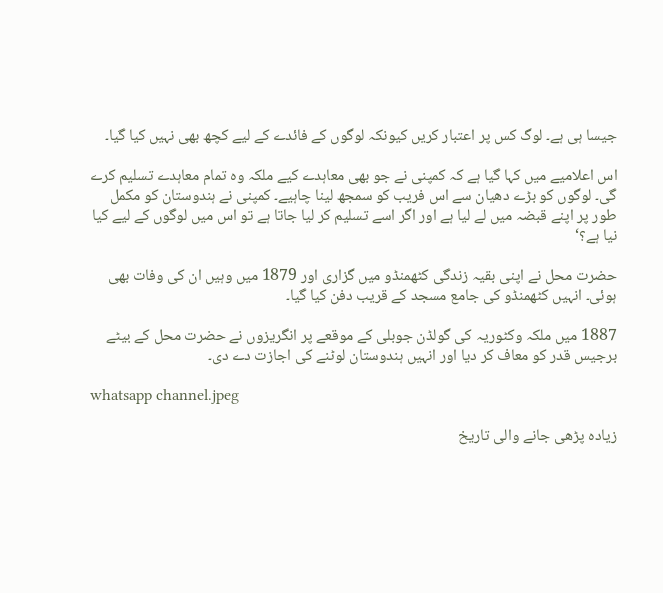جیسا ہی ہے۔ لوگ کس پر اعتبار کریں کیونکہ لوگوں کے فائدے کے لیے کچھ بھی نہیں کیا گیا۔

اس اعلامیے میں کہا گیا ہے کہ کمپنی نے جو بھی معاہدے کیے ملکہ وہ تمام معاہدے تسلیم کرے گی۔ لوگوں کو بڑے دھیان سے اس فریب کو سمجھ لینا چاہیے۔ کمپنی نے ہندوستان کو مکمل طور پر اپنے قبضہ میں لے لیا ہے اور اگر اسے تسلیم کر لیا جاتا ہے تو اس میں لوگوں کے لیے کیا نیا ہے؟‘

حضرت محل نے اپنی بقیہ زندگی کٹھمنڈو میں گزاری اور 1879 میں وہیں ان کی وفات بھی ہوئی۔ انہیں کٹھمنڈو کی جامع مسجد کے قریب دفن کیا گیا۔

1887 میں ملکہ وکٹوریہ کی گولڈن جوبلی کے موقعے پر انگریزوں نے حضرت محل کے بیٹے برجیس قدر کو معاف کر دیا اور انہیں ہندوستان لوٹنے کی اجازت دے دی۔

whatsapp channel.jpeg

زیادہ پڑھی جانے والی تاریخ